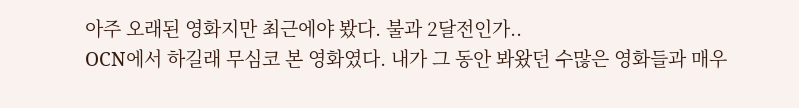아주 오래된 영화지만 최근에야 봤다. 불과 2달전인가..
OCN에서 하길래 무심코 본 영화였다. 내가 그 동안 봐왔던 수많은 영화들과 매우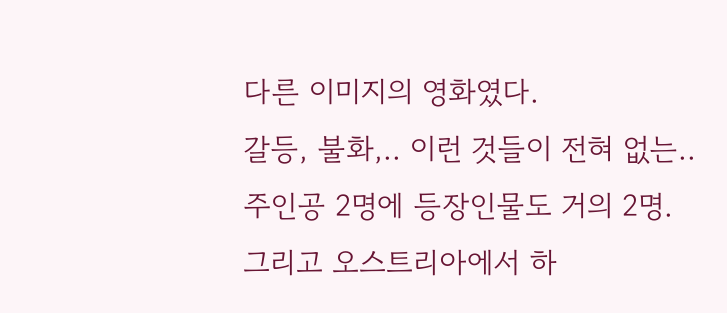다른 이미지의 영화였다.
갈등, 불화,.. 이런 것들이 전혀 없는..
주인공 2명에 등장인물도 거의 2명.
그리고 오스트리아에서 하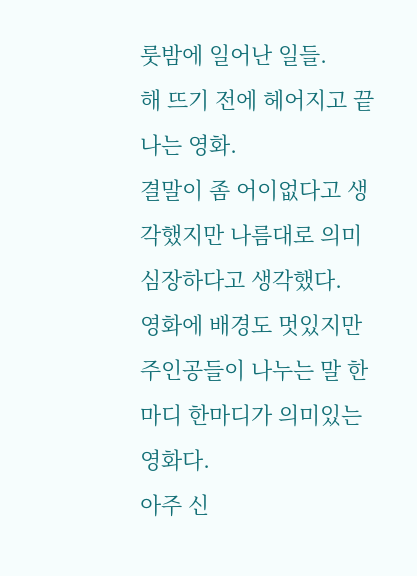룻밤에 일어난 일들.
해 뜨기 전에 헤어지고 끝나는 영화.
결말이 좀 어이없다고 생각했지만 나름대로 의미심장하다고 생각했다.
영화에 배경도 멋있지만 주인공들이 나누는 말 한마디 한마디가 의미있는 영화다.
아주 신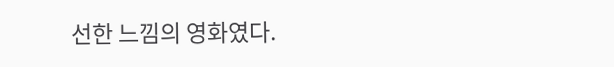선한 느낌의 영화였다.